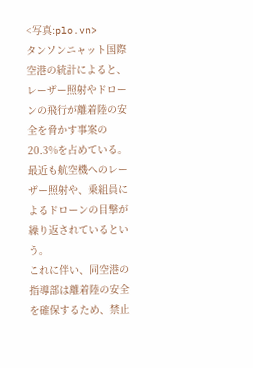<写真:plo.vn>
タンソンニャット国際空港の統計によると、レーザー照射やドローンの飛行が離着陸の安全を脅かす事案の20.3%を占めている。
最近も航空機へのレーザー照射や、乗組員によるドローンの目撃が繰り返されているという。
これに伴い、同空港の指導部は離着陸の安全を確保するため、禁止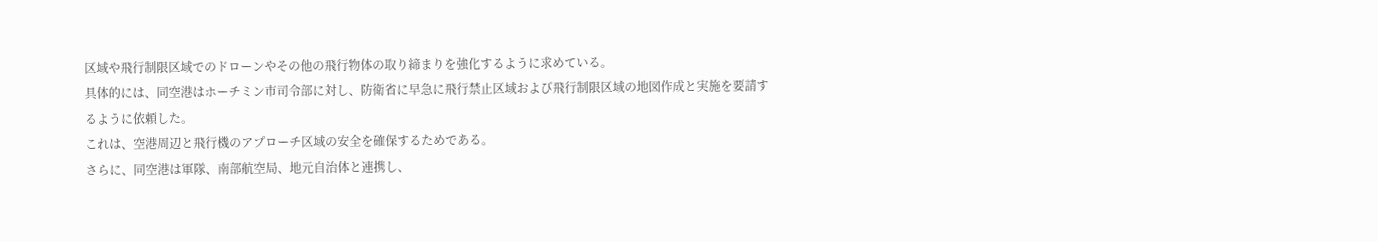区域や飛行制限区域でのドローンやその他の飛行物体の取り締まりを強化するように求めている。
具体的には、同空港はホーチミン市司令部に対し、防衛省に早急に飛行禁止区域および飛行制限区域の地図作成と実施を要請するように依頼した。
これは、空港周辺と飛行機のアプローチ区域の安全を確保するためである。
さらに、同空港は軍隊、南部航空局、地元自治体と連携し、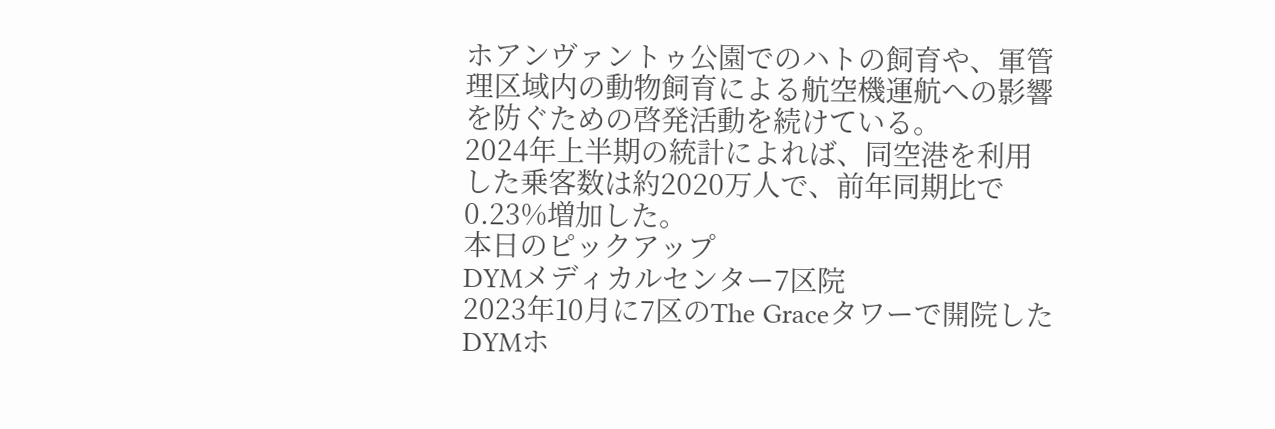ホアンヴァントゥ公園でのハトの飼育や、軍管理区域内の動物飼育による航空機運航への影響を防ぐための啓発活動を続けている。
2024年上半期の統計によれば、同空港を利用した乗客数は約2020万人で、前年同期比で0.23%増加した。
本日のピックアップ
DYMメディカルセンター7区院
2023年10月に7区のThe Graceタワーで開院したDYMホ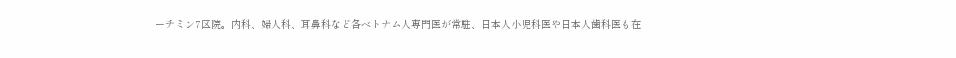ーチミン7区院。内科、婦人科、耳鼻科など各ベトナム人専門医が常駐、日本人小児科医や日本人歯科医も在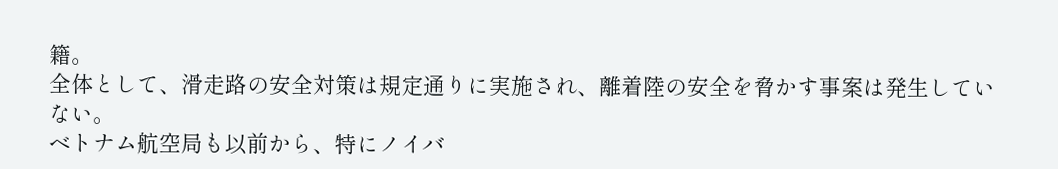籍。
全体として、滑走路の安全対策は規定通りに実施され、離着陸の安全を脅かす事案は発生していない。
ベトナム航空局も以前から、特にノイバ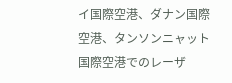イ国際空港、ダナン国際空港、タンソンニャット国際空港でのレーザ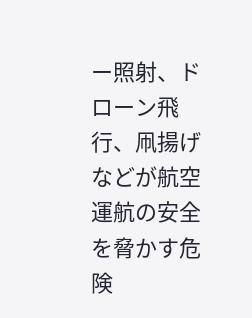ー照射、ドローン飛行、凧揚げなどが航空運航の安全を脅かす危険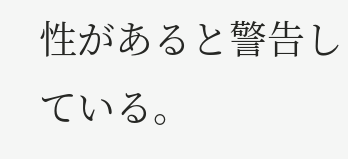性があると警告している。